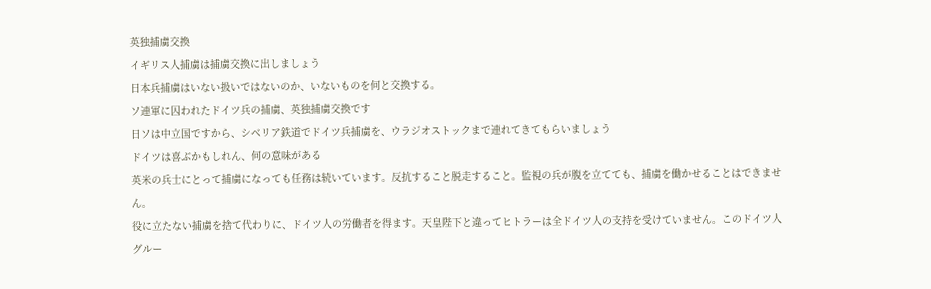英独捕虜交換
イギリス人捕虜は捕虜交換に出しましょう
日本兵捕虜はいない扱いではないのか、いないものを何と交換する。
ソ連軍に囚われたドイツ兵の捕虜、英独捕虜交換です
日ソは中立国ですから、シベリア鉄道でドイツ兵捕虜を、ウラジオストックまで連れてきてもらいましょう
ドイツは喜ぶかもしれん、何の意味がある
英米の兵士にとって捕虜になっても任務は続いています。反抗すること脱走すること。監視の兵が腹を立てても、捕虜を働かせることはできません。
役に立たない捕虜を捨て代わりに、ドイツ人の労働者を得ます。天皇陛下と違ってヒトラーは全ドイツ人の支持を受けていません。このドイツ人グルー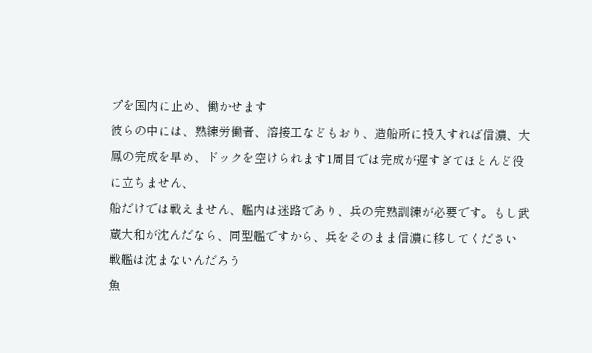プを国内に止め、働かせます
彼らの中には、熟練労働者、溶接工などもおり、造船所に投入すれば信濃、大鳳の完成を早め、ドックを空けられます1周目では完成が遅すぎてほとんど役に立ちません、
船だけでは戦えません、艦内は迷路であり、兵の完熟訓練が必要です。もし武蔵大和が沈んだなら、同型艦ですから、兵をそのまま信濃に移してください
戦艦は沈まないんだろう
魚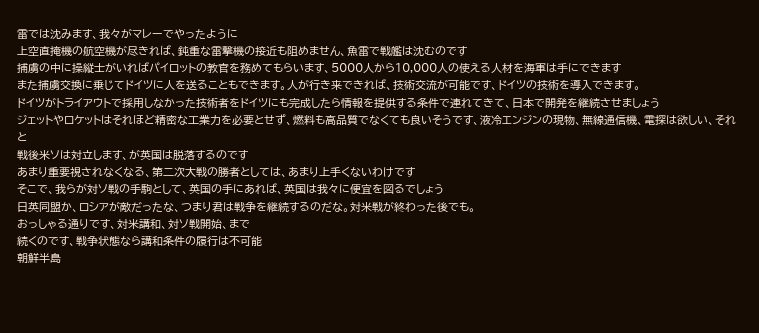雷では沈みます、我々がマレーでやったように
上空直掩機の航空機が尽きれば、鈍重な雷撃機の接近も阻めません、魚雷で戦艦は沈むのです
捕虜の中に操縦士がいればパイロットの教官を務めてもらいます、5000人から10,000人の使える人材を海軍は手にできます
また捕虜交換に乗じてドイツに人を送ることもできます。人が行き来できれば、技術交流が可能です、ドイツの技術を導入できます。
ドイツがトライアウトで採用しなかった技術者をドイツにも完成したら情報を提供する条件で連れてきて、日本で開発を継続させましょう
ジェットやロケットはそれほど精密な工業力を必要とせず、燃料も高品質でなくても良いそうです、液冷エンジンの現物、無線通信機、電探は欲しい、それと
戦後米ソは対立します、が英国は脱落するのです
あまり重要視されなくなる、第二次大戦の勝者としては、あまり上手くないわけです
そこで、我らが対ソ戦の手駒として、英国の手にあれば、英国は我々に便宜を図るでしょう
日英同盟か、ロシアが敵だったな、つまり君は戦争を継続するのだな。対米戦が終わった後でも。
おっしゃる通りです、対米講和、対ソ戦開始、まで
続くのです、戦争状態なら講和条件の履行は不可能
朝鮮半島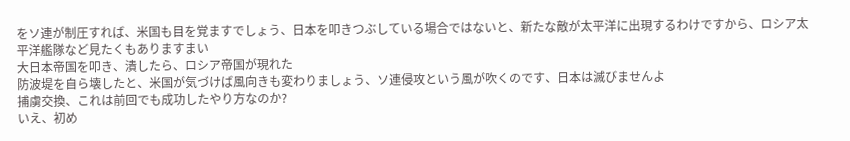をソ連が制圧すれば、米国も目を覚ますでしょう、日本を叩きつぶしている場合ではないと、新たな敵が太平洋に出現するわけですから、ロシア太平洋艦隊など見たくもありますまい
大日本帝国を叩き、潰したら、ロシア帝国が現れた
防波堤を自ら壊したと、米国が気づけば風向きも変わりましょう、ソ連侵攻という風が吹くのです、日本は滅びませんよ
捕虜交換、これは前回でも成功したやり方なのか?
いえ、初め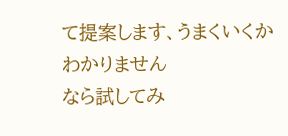て提案します、うまくいくかわかりません
なら試してみ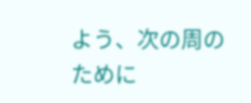よう、次の周のために